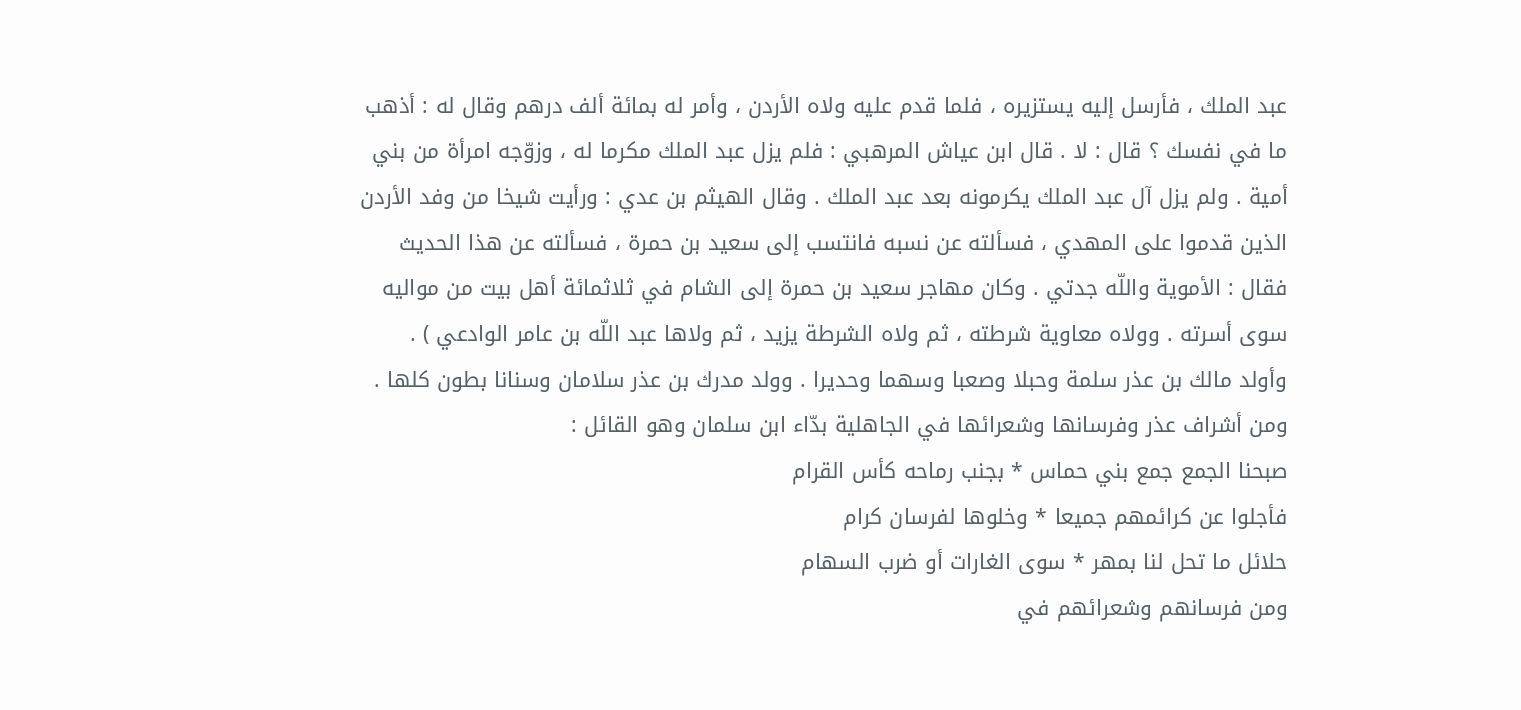عبد الملك ، فأرسل إليه يستزيره ، فلما قدم عليه ولاه الأردن ، وأمر له بمائة ألف درهم وقال له : أذهب ما في نفسك ؟ قال : لا . قال ابن عياش المرهبي : فلم يزل عبد الملك مكرما له ، وزوّجه امرأة من بني أمية . ولم يزل آل عبد الملك يكرمونه بعد عبد الملك . وقال الهيثم بن عدي : ورأيت شيخا من وفد الأردن الذين قدموا على المهدي ، فسألته عن نسبه فانتسب إلى سعيد بن حمرة ، فسألته عن هذا الحديث فقال : الأموية واللّه جدتي . وكان مهاجر سعيد بن حمرة إلى الشام في ثلاثمائة أهل بيت من مواليه سوى أسرته . وولاه معاوية شرطته ، ثم ولاه الشرطة يزيد ، ثم ولاها عبد اللّه بن عامر الوادعي ) .
وأولد مالك بن عذر سلمة وحبلا وصعبا وسهما وحديرا . وولد مدرك بن عذر سلامان وسنانا بطون كلها . ومن أشراف عذر وفرسانها وشعرائها في الجاهلية بدّاء ابن سلمان وهو القائل :
صبحنا الجمع جمع بني حماس * بجنب رماحه كأس القرام
فأجلوا عن كرائمهم جميعا * وخلوها لفرسان كرام
حلائل ما تحل لنا بمهر * سوى الغارات أو ضرب السهام
ومن فرسانهم وشعرائهم في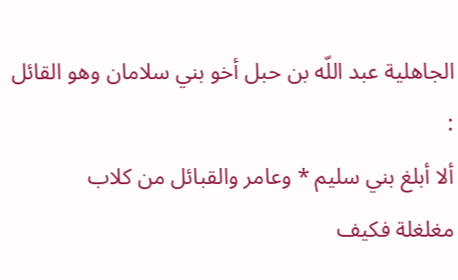الجاهلية عبد اللّه بن حبل أخو بني سلامان وهو القائل :
ألا أبلغ بني سليم * وعامر والقبائل من كلاب
مغلغلة فكيف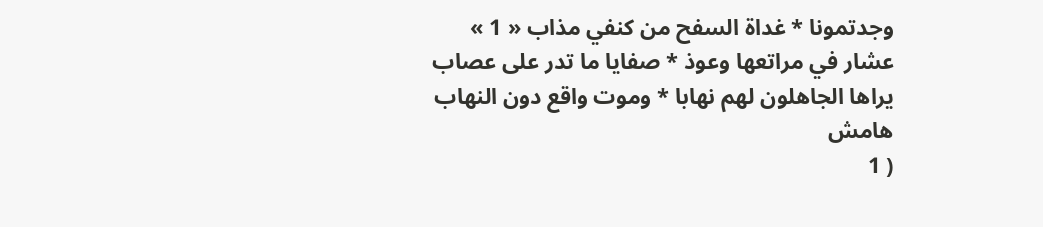وجدتمونا * غداة السفح من كنفي مذاب « 1 »
عشار في مراتعها وعوذ * صفايا ما تدر على عصاب
يراها الجاهلون لهم نهابا * وموت واقع دون النهاب
هامش
( 1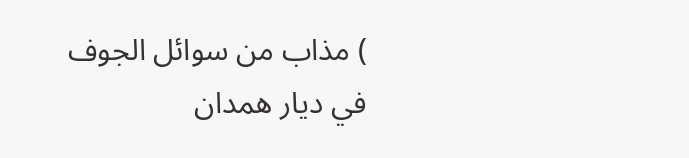) مذاب من سوائل الجوف في ديار همدان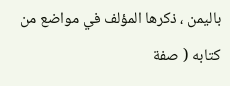باليمن ، ذكرها المؤلف في مواضع من كتابه ( صفة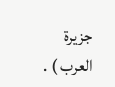جزيرة العرب ) .